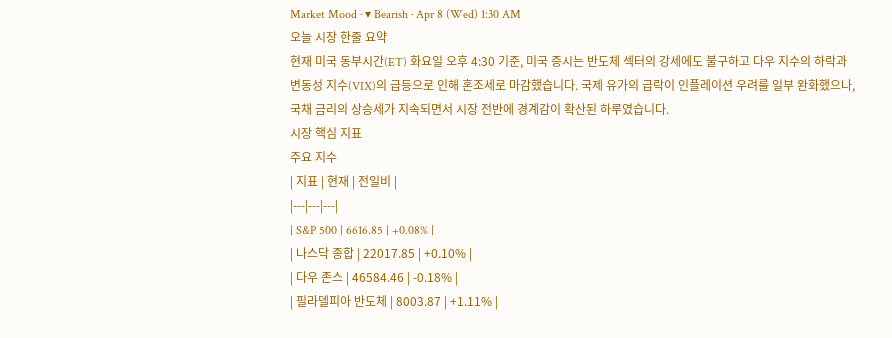Market Mood · ▾ Bearish · Apr 8 (Wed) 1:30 AM
오늘 시장 한줄 요약
현재 미국 동부시간(ET) 화요일 오후 4:30 기준, 미국 증시는 반도체 섹터의 강세에도 불구하고 다우 지수의 하락과 변동성 지수(VIX)의 급등으로 인해 혼조세로 마감했습니다. 국제 유가의 급락이 인플레이션 우려를 일부 완화했으나, 국채 금리의 상승세가 지속되면서 시장 전반에 경계감이 확산된 하루였습니다.
시장 핵심 지표
주요 지수
| 지표 | 현재 | 전일비 |
|---|---|---|
| S&P 500 | 6616.85 | +0.08% |
| 나스닥 종합 | 22017.85 | +0.10% |
| 다우 존스 | 46584.46 | -0.18% |
| 필라델피아 반도체 | 8003.87 | +1.11% |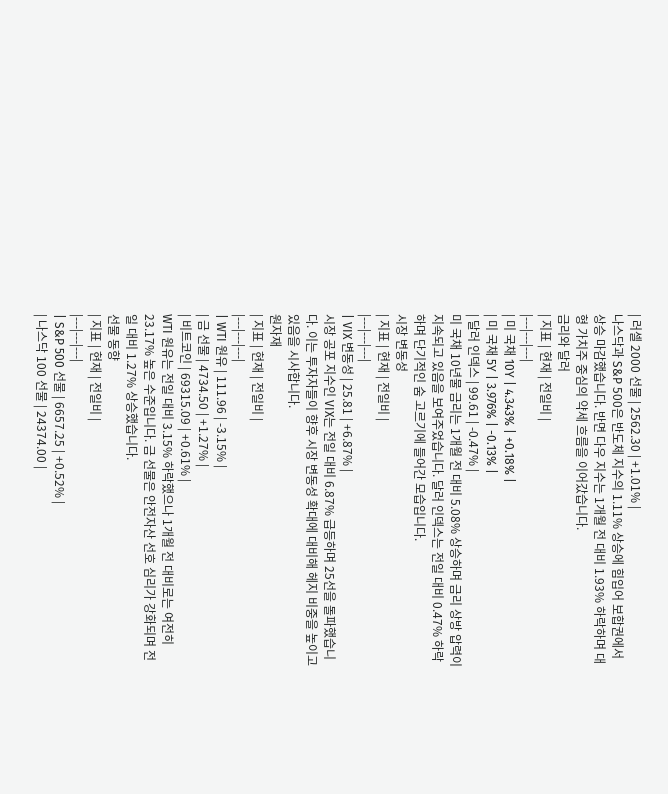| 러셀 2000 선물 | 2562.30 | +1.01% |
나스닥과 S&P 500은 반도체 지수의 1.11% 상승에 힘입어 보합권에서 상승 마감했습니다. 반면 다우 지수는 1개월 전 대비 1.93% 하락하며 대형 가치주 중심의 약세 흐름을 이어갔습니다.
금리와 달러
| 지표 | 현재 | 전일비 |
|---|---|---|
| 미 국채 10Y | 4.343% | +0.18% |
| 미 국채 5Y | 3.976% | -0.13% |
| 달러 인덱스 | 99.61 | -0.47% |
미 국채 10년물 금리는 1개월 전 대비 5.08% 상승하며 금리 상방 압력이 지속되고 있음을 보여주었습니다. 달러 인덱스는 전일 대비 0.47% 하락하며 단기적인 숨 고르기에 들어간 모습입니다.
시장 변동성
| 지표 | 현재 | 전일비 |
|---|---|---|
| VIX 변동성 | 25.81 | +6.87% |
시장 공포 지수인 VIX는 전일 대비 6.87% 급등하며 25선을 돌파했습니다. 이는 투자자들이 향후 시장 변동성 확대에 대비해 헤지 비중을 높이고 있음을 시사합니다.
원자재
| 지표 | 현재 | 전일비 |
|---|---|---|
| WTI 원유 | 111.96 | -3.15% |
| 금 선물 | 4734.50 | +1.27% |
| 비트코인 | 69315.09 | +0.61% |
WTI 원유는 전일 대비 3.15% 하락했으나 1개월 전 대비로는 여전히 23.17% 높은 수준입니다. 금 선물은 안전자산 선호 심리가 강화되며 전일 대비 1.27% 상승했습니다.
선물 동향
| 지표 | 현재 | 전일비 |
|---|---|---|
| S&P 500 선물 | 6657.25 | +0.52% |
| 나스닥 100 선물 | 24374.00 |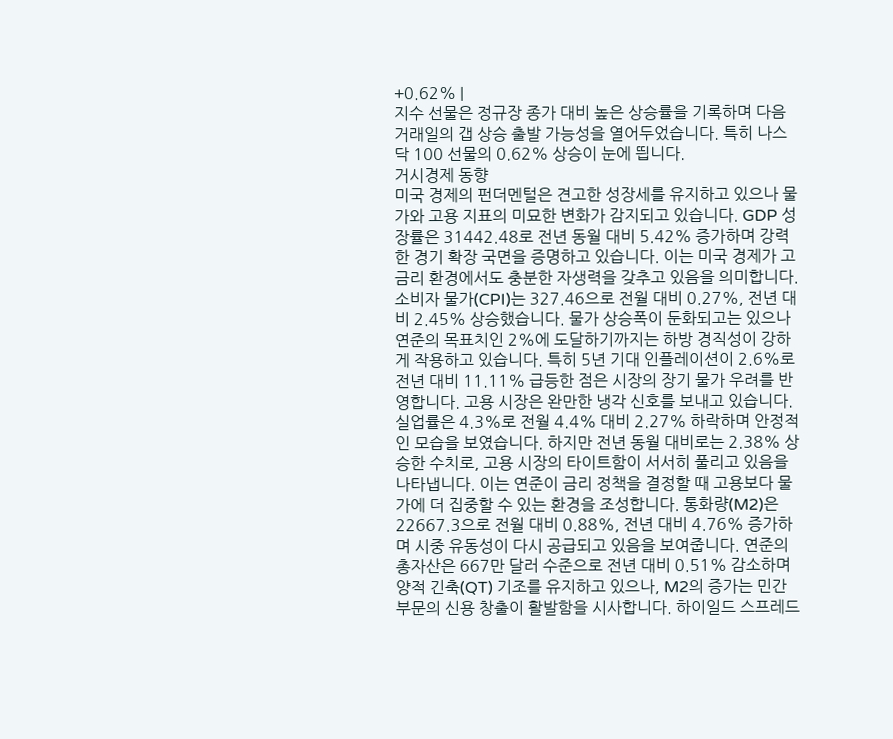+0.62% |
지수 선물은 정규장 종가 대비 높은 상승률을 기록하며 다음 거래일의 갭 상승 출발 가능성을 열어두었습니다. 특히 나스닥 100 선물의 0.62% 상승이 눈에 띕니다.
거시경제 동향
미국 경제의 펀더멘털은 견고한 성장세를 유지하고 있으나 물가와 고용 지표의 미묘한 변화가 감지되고 있습니다. GDP 성장률은 31442.48로 전년 동월 대비 5.42% 증가하며 강력한 경기 확장 국면을 증명하고 있습니다. 이는 미국 경제가 고금리 환경에서도 충분한 자생력을 갖추고 있음을 의미합니다. 소비자 물가(CPI)는 327.46으로 전월 대비 0.27%, 전년 대비 2.45% 상승했습니다. 물가 상승폭이 둔화되고는 있으나 연준의 목표치인 2%에 도달하기까지는 하방 경직성이 강하게 작용하고 있습니다. 특히 5년 기대 인플레이션이 2.6%로 전년 대비 11.11% 급등한 점은 시장의 장기 물가 우려를 반영합니다. 고용 시장은 완만한 냉각 신호를 보내고 있습니다. 실업률은 4.3%로 전월 4.4% 대비 2.27% 하락하며 안정적인 모습을 보였습니다. 하지만 전년 동월 대비로는 2.38% 상승한 수치로, 고용 시장의 타이트함이 서서히 풀리고 있음을 나타냅니다. 이는 연준이 금리 정책을 결정할 때 고용보다 물가에 더 집중할 수 있는 환경을 조성합니다. 통화량(M2)은 22667.3으로 전월 대비 0.88%, 전년 대비 4.76% 증가하며 시중 유동성이 다시 공급되고 있음을 보여줍니다. 연준의 총자산은 667만 달러 수준으로 전년 대비 0.51% 감소하며 양적 긴축(QT) 기조를 유지하고 있으나, M2의 증가는 민간 부문의 신용 창출이 활발함을 시사합니다. 하이일드 스프레드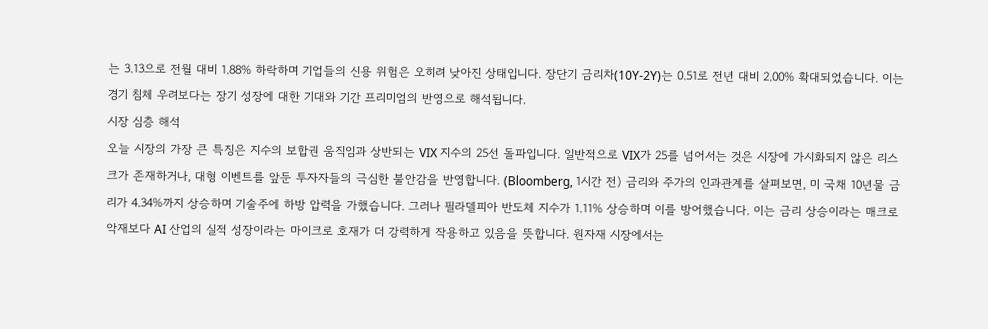는 3.13으로 전월 대비 1.88% 하락하며 기업들의 신용 위험은 오히려 낮아진 상태입니다. 장단기 금리차(10Y-2Y)는 0.51로 전년 대비 2.00% 확대되었습니다. 이는 경기 침체 우려보다는 장기 성장에 대한 기대와 기간 프리미엄의 반영으로 해석됩니다.
시장 심층 해석
오늘 시장의 가장 큰 특징은 지수의 보합권 움직임과 상반되는 VIX 지수의 25선 돌파입니다. 일반적으로 VIX가 25를 넘어서는 것은 시장에 가시화되지 않은 리스크가 존재하거나, 대형 이벤트를 앞둔 투자자들의 극심한 불안감을 반영합니다. (Bloomberg, 1시간 전) 금리와 주가의 인과관계를 살펴보면, 미 국채 10년물 금리가 4.34%까지 상승하며 기술주에 하방 압력을 가했습니다. 그러나 필라델피아 반도체 지수가 1.11% 상승하며 이를 방어했습니다. 이는 금리 상승이라는 매크로 악재보다 AI 산업의 실적 성장이라는 마이크로 호재가 더 강력하게 작용하고 있음을 뜻합니다. 원자재 시장에서는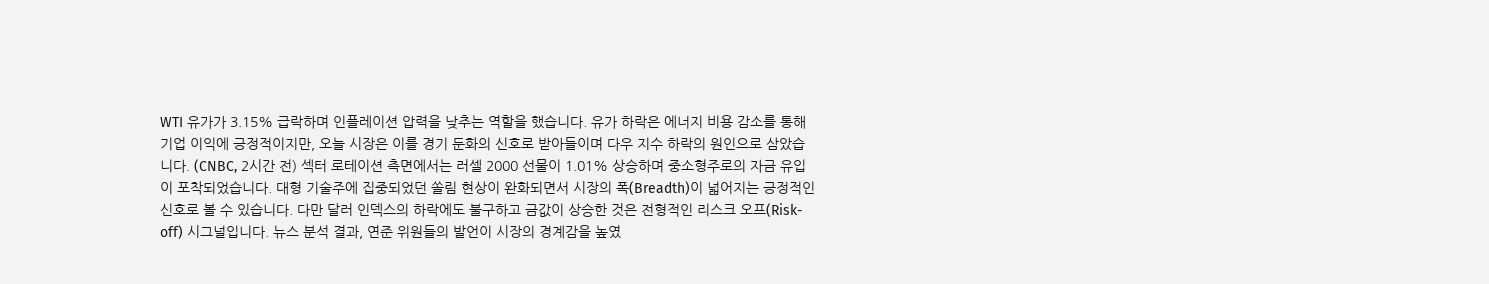WTI 유가가 3.15% 급락하며 인플레이션 압력을 낮추는 역할을 했습니다. 유가 하락은 에너지 비용 감소를 통해 기업 이익에 긍정적이지만, 오늘 시장은 이를 경기 둔화의 신호로 받아들이며 다우 지수 하락의 원인으로 삼았습니다. (CNBC, 2시간 전) 섹터 로테이션 측면에서는 러셀 2000 선물이 1.01% 상승하며 중소형주로의 자금 유입이 포착되었습니다. 대형 기술주에 집중되었던 쏠림 현상이 완화되면서 시장의 폭(Breadth)이 넓어지는 긍정적인 신호로 볼 수 있습니다. 다만 달러 인덱스의 하락에도 불구하고 금값이 상승한 것은 전형적인 리스크 오프(Risk-off) 시그널입니다. 뉴스 분석 결과, 연준 위원들의 발언이 시장의 경계감을 높였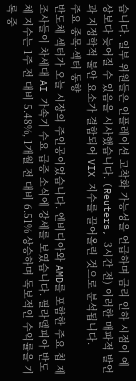습니다. 일부 위원들은 인플레이션 고착화 가능성을 언급하며 금리 인하 시점이 예상보다 늦어질 수 있음을 시사했습니다. (Reuters, 3시간 전) 이러한 매파적 발언과 지정학적 불안 요소가 결합되어 VIX 지수를 끌어올린 것으로 분석됩니다.
주요 종목·섹터 동향
반도체 섹터가 오늘 시장의 주인공이었습니다. 엔비디아와 AMD를 포함한 주요 칩 제조사들이 차세대 AI 가속기 수요 급증 소식에 강세를 보였습니다. 필라델피아 반도체 지수는 1주 전 대비 5.48%, 1개월 전 대비 6.51% 상승하며 독보적인 수익률을 기록 중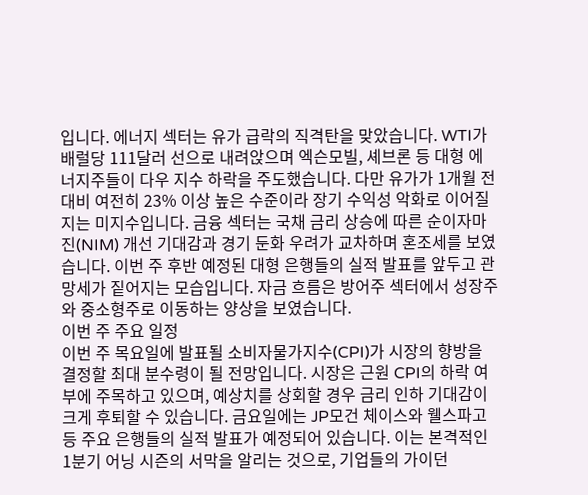입니다. 에너지 섹터는 유가 급락의 직격탄을 맞았습니다. WTI가 배럴당 111달러 선으로 내려앉으며 엑슨모빌, 셰브론 등 대형 에너지주들이 다우 지수 하락을 주도했습니다. 다만 유가가 1개월 전 대비 여전히 23% 이상 높은 수준이라 장기 수익성 악화로 이어질지는 미지수입니다. 금융 섹터는 국채 금리 상승에 따른 순이자마진(NIM) 개선 기대감과 경기 둔화 우려가 교차하며 혼조세를 보였습니다. 이번 주 후반 예정된 대형 은행들의 실적 발표를 앞두고 관망세가 짙어지는 모습입니다. 자금 흐름은 방어주 섹터에서 성장주와 중소형주로 이동하는 양상을 보였습니다.
이번 주 주요 일정
이번 주 목요일에 발표될 소비자물가지수(CPI)가 시장의 향방을 결정할 최대 분수령이 될 전망입니다. 시장은 근원 CPI의 하락 여부에 주목하고 있으며, 예상치를 상회할 경우 금리 인하 기대감이 크게 후퇴할 수 있습니다. 금요일에는 JP모건 체이스와 웰스파고 등 주요 은행들의 실적 발표가 예정되어 있습니다. 이는 본격적인 1분기 어닝 시즌의 서막을 알리는 것으로, 기업들의 가이던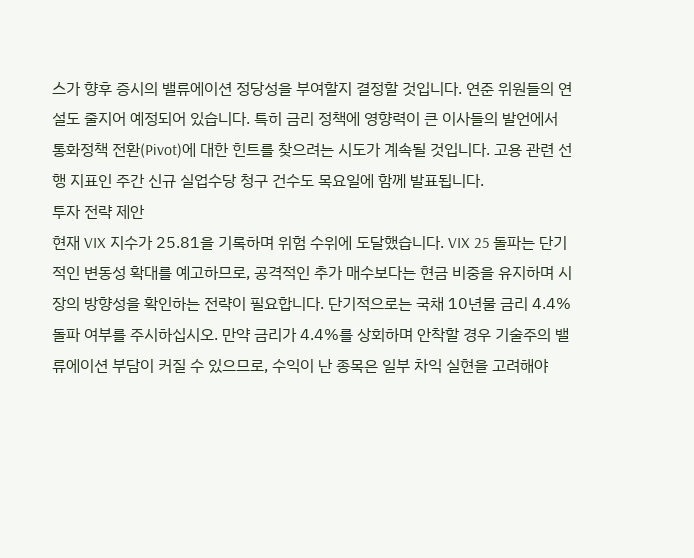스가 향후 증시의 밸류에이션 정당성을 부여할지 결정할 것입니다. 연준 위원들의 연설도 줄지어 예정되어 있습니다. 특히 금리 정책에 영향력이 큰 이사들의 발언에서 통화정책 전환(Pivot)에 대한 힌트를 찾으려는 시도가 계속될 것입니다. 고용 관련 선행 지표인 주간 신규 실업수당 청구 건수도 목요일에 함께 발표됩니다.
투자 전략 제안
현재 VIX 지수가 25.81을 기록하며 위험 수위에 도달했습니다. VIX 25 돌파는 단기적인 변동성 확대를 예고하므로, 공격적인 추가 매수보다는 현금 비중을 유지하며 시장의 방향성을 확인하는 전략이 필요합니다. 단기적으로는 국채 10년물 금리 4.4% 돌파 여부를 주시하십시오. 만약 금리가 4.4%를 상회하며 안착할 경우 기술주의 밸류에이션 부담이 커질 수 있으므로, 수익이 난 종목은 일부 차익 실현을 고려해야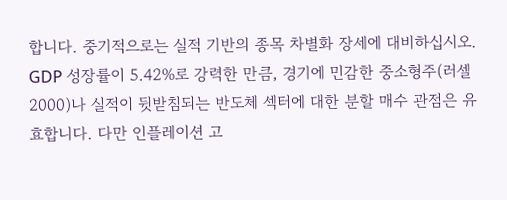합니다. 중기적으로는 실적 기반의 종목 차별화 장세에 대비하십시오. GDP 성장률이 5.42%로 강력한 만큼, 경기에 민감한 중소형주(러셀 2000)나 실적이 뒷받침되는 반도체 섹터에 대한 분할 매수 관점은 유효합니다. 다만 인플레이션 고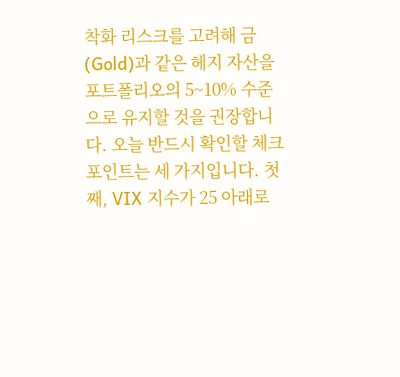착화 리스크를 고려해 금(Gold)과 같은 헤지 자산을 포트폴리오의 5~10% 수준으로 유지할 것을 권장합니다. 오늘 반드시 확인할 체크포인트는 세 가지입니다. 첫째, VIX 지수가 25 아래로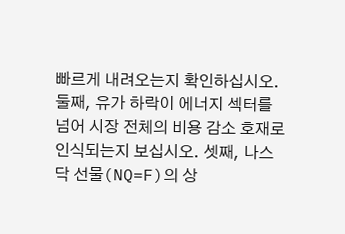빠르게 내려오는지 확인하십시오. 둘째, 유가 하락이 에너지 섹터를 넘어 시장 전체의 비용 감소 호재로 인식되는지 보십시오. 셋째, 나스닥 선물(NQ=F)의 상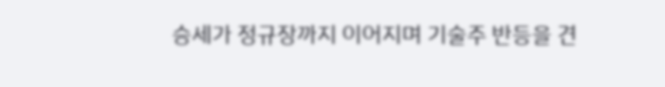승세가 정규장까지 이어지며 기술주 반등을 견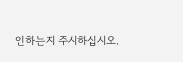인하는지 주시하십시오.